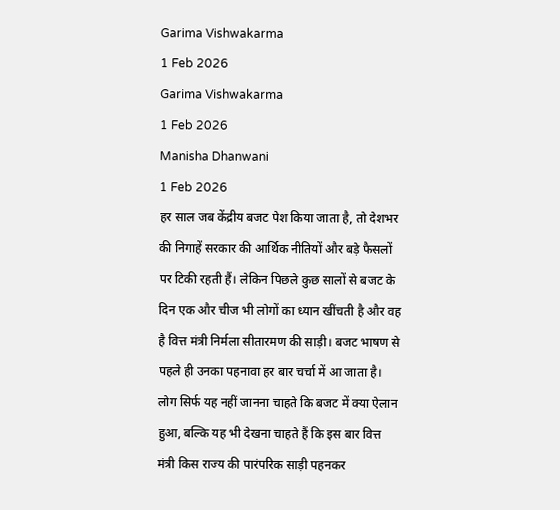Garima Vishwakarma
1 Feb 2026
Garima Vishwakarma
1 Feb 2026
Manisha Dhanwani
1 Feb 2026
हर साल जब केंद्रीय बजट पेश किया जाता है, तो देशभर की निगाहें सरकार की आर्थिक नीतियों और बड़े फैसलों पर टिकी रहती हैं। लेकिन पिछले कुछ सालों से बजट के दिन एक और चीज भी लोगों का ध्यान खींचती है और वह है वित्त मंत्री निर्मला सीतारमण की साड़ी। बजट भाषण से पहले ही उनका पहनावा हर बार चर्चा में आ जाता है। लोग सिर्फ यह नहीं जानना चाहते कि बजट में क्या ऐलान हुआ, बल्कि यह भी देखना चाहते हैं कि इस बार वित्त मंत्री किस राज्य की पारंपरिक साड़ी पहनकर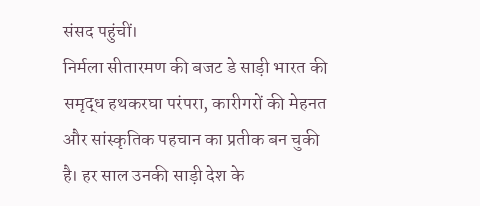संसद पहुंचीं।
निर्मला सीतारमण की बजट डे साड़ी भारत की समृद्ध हथकरघा परंपरा, कारीगरों की मेहनत और सांस्कृतिक पहचान का प्रतीक बन चुकी है। हर साल उनकी साड़ी देश के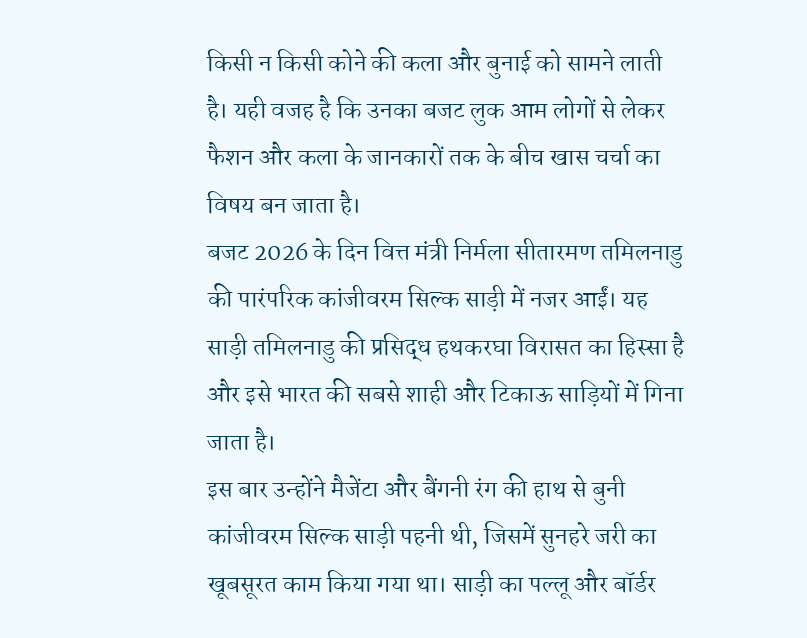किसी न किसी कोने की कला और बुनाई को सामने लाती है। यही वजह है कि उनका बजट लुक आम लोगों से लेकर फैशन और कला के जानकारों तक के बीच खास चर्चा का विषय बन जाता है।
बजट 2026 के दिन वित्त मंत्री निर्मला सीतारमण तमिलनाडु की पारंपरिक कांजीवरम सिल्क साड़ी में नजर आईं। यह साड़ी तमिलनाडु की प्रसिद्ध हथकरघा विरासत का हिस्सा है और इसे भारत की सबसे शाही और टिकाऊ साड़ियों में गिना जाता है।
इस बार उन्होंने मैजेंटा और बैंगनी रंग की हाथ से बुनी कांजीवरम सिल्क साड़ी पहनी थी, जिसमें सुनहरे जरी का खूबसूरत काम किया गया था। साड़ी का पल्लू और बॉर्डर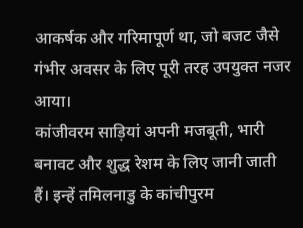आकर्षक और गरिमापूर्ण था, जो बजट जैसे गंभीर अवसर के लिए पूरी तरह उपयुक्त नजर आया।
कांजीवरम साड़ियां अपनी मजबूती, भारी बनावट और शुद्ध रेशम के लिए जानी जाती हैं। इन्हें तमिलनाडु के कांचीपुरम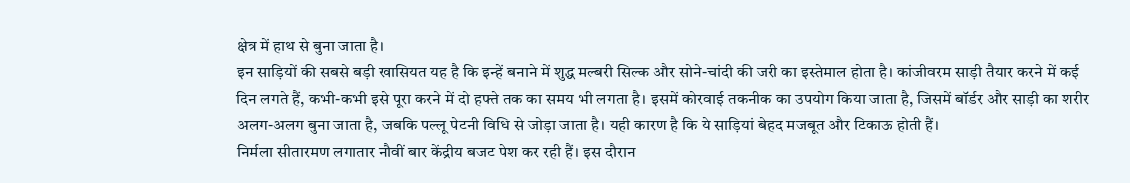क्षेत्र में हाथ से बुना जाता है।
इन साड़ियों की सबसे बड़ी खासियत यह है कि इन्हें बनाने में शुद्ध मल्बरी सिल्क और सोने-चांदी की जरी का इस्तेमाल होता है। कांजीवरम साड़ी तैयार करने में कई दिन लगते हैं, कभी-कभी इसे पूरा करने में दो हफ्ते तक का समय भी लगता है। इसमें कोरवाई तकनीक का उपयोग किया जाता है, जिसमें बॉर्डर और साड़ी का शरीर अलग-अलग बुना जाता है, जबकि पल्लू पेटनी विधि से जोड़ा जाता है। यही कारण है कि ये साड़ियां बेहद मजबूत और टिकाऊ होती हैं।
निर्मला सीतारमण लगातार नौवीं बार केंद्रीय बजट पेश कर रही हैं। इस दौरान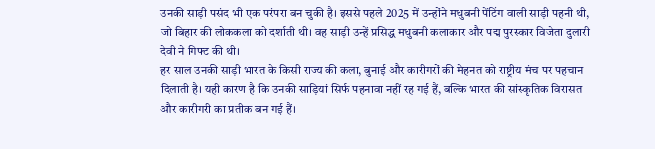उनकी साड़ी पसंद भी एक परंपरा बन चुकी है। इससे पहले 2025 में उन्होंने मधुबनी पेंटिंग वाली साड़ी पहनी थी, जो बिहार की लोककला को दर्शाती थी। वह साड़ी उन्हें प्रसिद्ध मधुबनी कलाकार और पद्म पुरस्कार विजेता दुलारी देवी ने गिफ्ट की थी।
हर साल उनकी साड़ी भारत के किसी राज्य की कला, बुनाई और कारीगरों की मेहनत को राष्ट्रीय मंच पर पहचान दिलाती है। यही कारण है कि उनकी साड़ियां सिर्फ पहनावा नहीं रह गई हैं, बल्कि भारत की सांस्कृतिक विरासत और कारीगरी का प्रतीक बन गई हैं।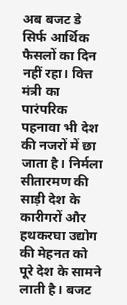अब बजट डे सिर्फ आर्थिक फैसलों का दिन नहीं रहा। वित्त मंत्री का पारंपरिक पहनावा भी देश की नजरों में छा जाता है। निर्मला सीतारमण की साड़ी देश के कारीगरों और हथकरघा उद्योग की मेहनत को पूरे देश के सामने लाती है। बजट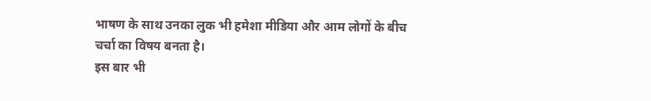भाषण के साथ उनका लुक भी हमेशा मीडिया और आम लोगों के बीच चर्चा का विषय बनता है।
इस बार भी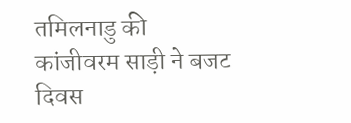तमिलनाडु की कांजीवरम साड़ी ने बजट दिवस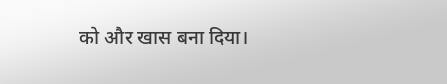को और खास बना दिया।